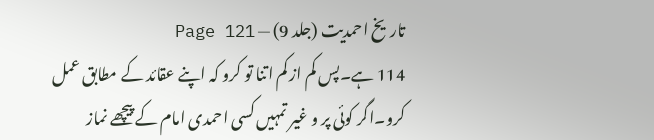تاریخ احمدیت (جلد 9) — Page 121
114 ہے۔پس کم از کم اتنا تو کرو کہ اپنے عقائد کے مطابق عمل کرو۔اگر کوئی پر و غیر تمہیں کسی احمدی امام کے پیچھے نماز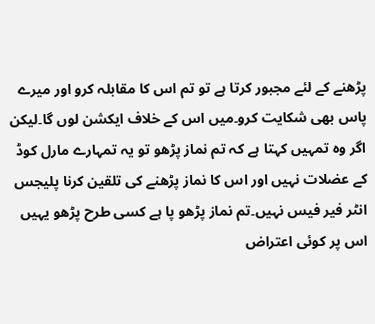پڑھنے کے لئے مجبور کرتا ہے تو تم اس کا مقابلہ کرو اور میرے پاس بھی شکایت کرو۔میں اس کے خلاف ایکشن لوں گا۔لیکن اگر وہ تمہیں کہتا ہے کہ تم نماز پڑھو تو یہ تمہارے مارل کوڈ کے عضلات نہیں اور اس کا نماز پڑھنے کی تلقین کرنا پلیجس انٹر فیر فیس نہیں۔تم نماز پڑھو پا ہے کسی طرح پڑھو یہیں اس پر کوئی اعتراض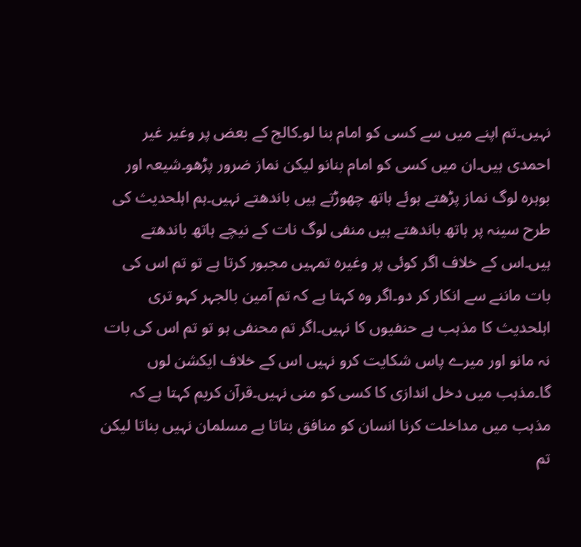نہیں۔تم اپنے میں سے کسی کو امام بنا لو۔کالج کے بعض پر وغیر غیر احمدی ہیں۔ان میں کسی کو امام بنانو لیکن نماز ضرور پڑھو۔شیعہ اور بوہرہ لوگ نماز پڑھتے ہوئے ہاتھ چھوڑتے ہیں باندھتے نہیں۔ہم اہلحدیث کی طرح سینہ پر ہاتھ باندھتے ہیں منفی لوگ نات کے نیچے ہاتھ باندھتے ہیں۔اس کے خلاف اگر کوئی پر وغیرہ تمہیں مجبور کرتا ہے تو تم اس کی بات ماننے سے انکار کر دو۔اگر وہ کہتا ہے کہ تم آمین بالجہر کہو تری اہلحدیث کا مذہب ہے حنفیوں کا نہیں۔اگر تم محنفی ہو تو تم اس کی بات نہ مانو اور میرے پاس شکایت کرو نہیں اس کے خلاف ایکشن لوں گا۔مذہب میں دخل اندازی کا کسی کو منی نہیں۔قرآن کریم کہتا ہے کہ مذہب میں مداخلت کرنا انسان کو منافق بتاتا ہے مسلمان نہیں بناتا لیکن تم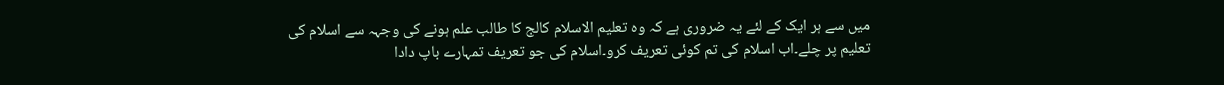میں سے ہر ایک کے لئے یہ ضروری ہے کہ وہ تعلیم الاسلام کالج کا طالب علم ہونے کی وجہہ سے اسلام کی تعلیم پر چلے۔اب اسلام کی تم کوئی تعریف کرو۔اسلام کی جو تعریف تمہارے باپ دادا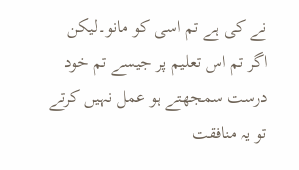نے کی ہے تم اسی کو مانو۔لیکن اگر تم اس تعلیم پر جیسے تم خود درست سمجھتے ہو عمل نہیں کرتے تو یہ منافقت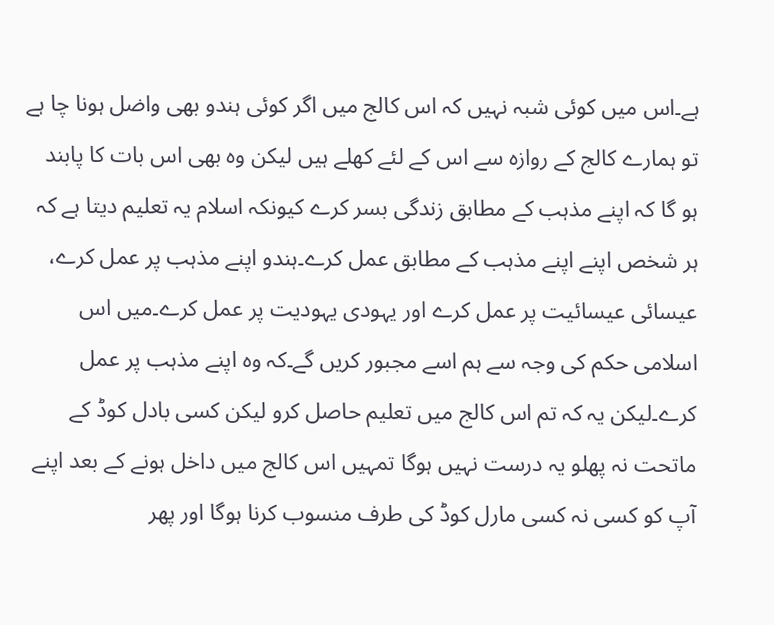ہے۔اس میں کوئی شبہ نہیں کہ اس کالج میں اگر کوئی ہندو بھی واضل ہونا چا ہے تو ہمارے کالج کے روازہ سے اس کے لئے کھلے ہیں لیکن وہ بھی اس بات کا پابند ہو گا کہ اپنے مذہب کے مطابق زندگی بسر کرے کیونکہ اسلام یہ تعلیم دیتا ہے کہ ہر شخص اپنے اپنے مذہب کے مطابق عمل کرے۔ہندو اپنے مذہب پر عمل کرے، عیسائی عیسائیت پر عمل کرے اور یہودی یہودیت پر عمل کرے۔میں اس اسلامی حکم کی وجہ سے ہم اسے مجبور کریں گے۔کہ وہ اپنے مذہب پر عمل کرے۔لیکن یہ کہ تم اس کالج میں تعلیم حاصل کرو لیکن کسی بادل کوڈ کے ماتحت نہ پھلو یہ درست نہیں ہوگا تمہیں اس کالج میں داخل ہونے کے بعد اپنے آپ کو کسی نہ کسی مارل کوڈ کی طرف منسوب کرنا ہوگا اور پھر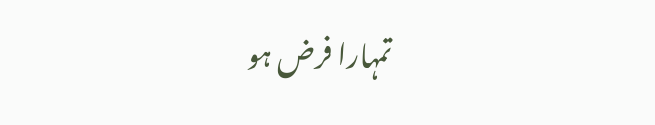تمہارا فرض ہو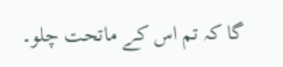گا کہ تم اس کے ماتحت چلو۔